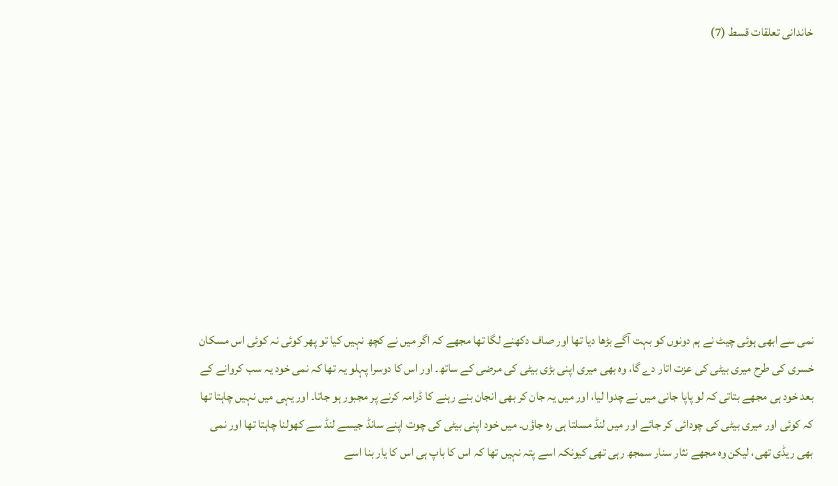خاندانی تعلقات قسط (7)










نمی سے ابھی ہوئی چیٹ نے ہم دونوں کو بہت آگے بڑھا دیا تھا اور صاف دکھنے لگا تھا مجھے کہ اگر میں نے کچھ نہیں کیا تو پھر کوئی نہ کوئی اس مسکان خسری کی طرح میری بیٹی کی عزت اتار دے گا، وہ بھی میری اپنی بڑی بیٹی کی مرضی کے ساتھ۔ اور اس کا دوسرا پہلو یہ تھا کہ نمی خود یہ سب کروانے کے بعد خود ہی مجھے بتاتی کہ لو پاپا جانی میں نے چدوا لیا، اور میں یہ جان کر بھی انجان بنے رہنے کا ڈرامہ کرنے پر مجبور ہو جاتا۔ اور یہی میں نہیں چاہتا تھا کہ کوئی اور میری بیٹی کی چودائی کر جائے اور میں لنڈ مسلتا ہی رہ جاؤں۔ میں خود اپنی بیٹی کی چوت اپنے سانڈ جیسے لنڈ سے کھولنا چاہتا تھا اور نمی بھی ریڈی تھی، لیکن وہ مجھے نثار سنار سمجھ رہی تھی کیونکہ اسے پتہ نہیں تھا کہ اس کا باپ ہی اس کا یار بنا اسے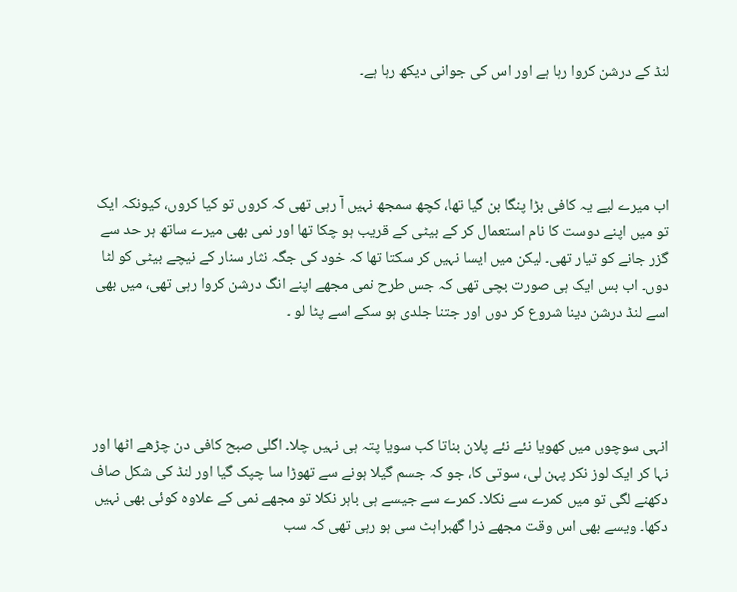لنڈ کے درشن کروا رہا ہے اور اس کی جوانی دیکھ رہا ہے۔




اب میرے لیے یہ کافی بڑا پنگا بن گیا تھا، کچھ سمجھ نہیں آ رہی تھی کہ کروں تو کیا کروں، کیونکہ ایک تو میں اپنے دوست کا نام استعمال کر کے بیٹی کے قریب ہو چکا تھا اور نمی بھی میرے ساتھ ہر حد سے گزر جانے کو تیار تھی۔ لیکن میں ایسا نہیں کر سکتا تھا کہ خود کی جگہ نثار سنار کے نیچے بیٹی کو لٹا دوں۔ اب بس ایک ہی صورت بچی تھی کہ جس طرح نمی مجھے اپنے انگ درشن کروا رہی تھی، میں بھی اسے لنڈ درشن دینا شروع کر دوں اور جتنا جلدی ہو سکے اسے پٹا لو ۔




انہی سوچوں میں کھویا نئے نئے پلان بناتا کب سویا پتہ ہی نہیں چلا۔ اگلی صبح کافی دن چڑھے اٹھا اور نہا کر ایک لوز نکر پہن لی، سوتی کا، جو کہ جسم گیلا ہونے سے تھوڑا سا چپک گیا اور لنڈ کی شکل صاف دکھنے لگی تو میں کمرے سے نکلا۔ کمرے سے جیسے ہی باہر نکلا تو مجھے نمی کے علاوہ کوئی بھی نہیں دکھا۔ ویسے بھی اس وقت مجھے ذرا گھبراہٹ سی ہو رہی تھی کہ سب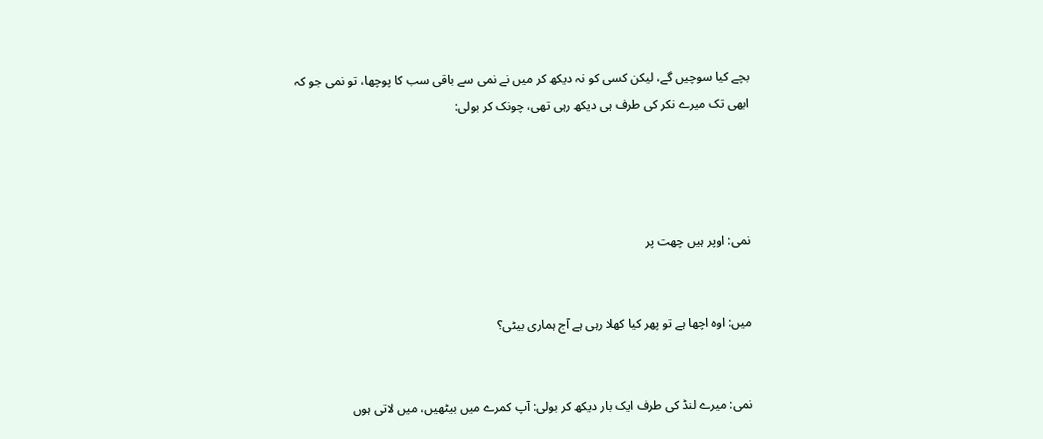بچے کیا سوچیں گے، لیکن کسی کو نہ دیکھ کر میں نے نمی سے باقی سب کا پوچھا، تو نمی جو کہ ابھی تک میرے نکر کی طرف ہی دیکھ رہی تھی، چونک کر بولی:




نمی: اوپر ہیں چھت پر


میں: اوہ اچھا ہے تو پھر کیا کھلا رہی ہے آج ہماری بیٹی؟


نمی: میرے لنڈ کی طرف ایک بار دیکھ کر بولی: آپ کمرے میں بیٹھیں، میں لاتی ہوں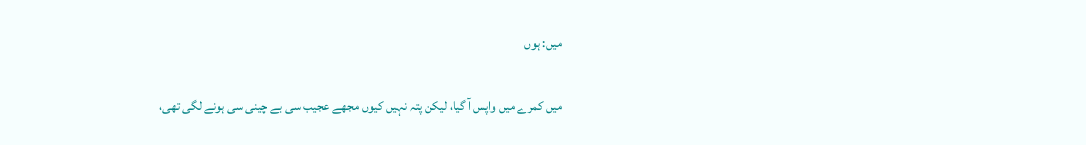میں: ہوں


میں کمرے میں واپس آ گیا، لیکن پتہ نہیں کیوں مجھے عجیب سی بے چینی سی ہونے لگی تھی،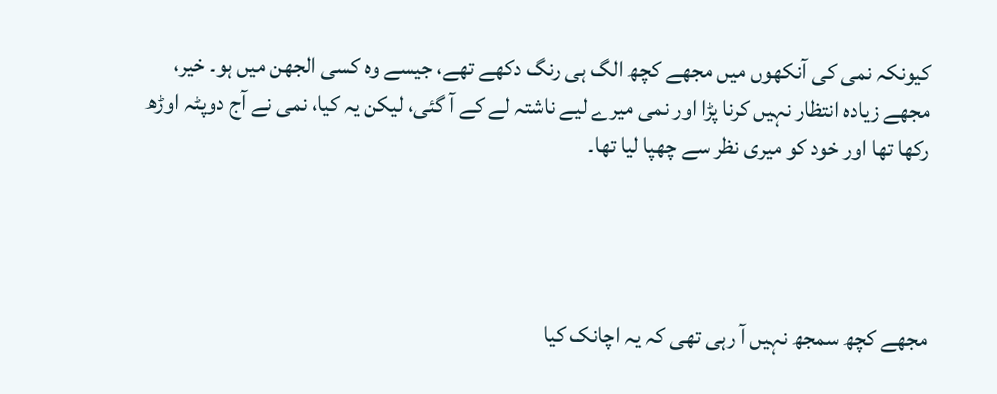کیونکہ نمی کی آنکھوں میں مجھے کچھ الگ ہی رنگ دکھے تھے، جیسے وہ کسی الجھن میں ہو۔ خیر، مجھے زیادہ انتظار نہیں کرنا پڑا اور نمی میرے لیے ناشتہ لے کے آ گئی، لیکن یہ کیا، نمی نے آج دوپٹہ اوڑھ رکھا تھا اور خود کو میری نظر سے چھپا لیا تھا۔




مجھے کچھ سمجھ نہیں آ رہی تھی کہ یہ اچانک کیا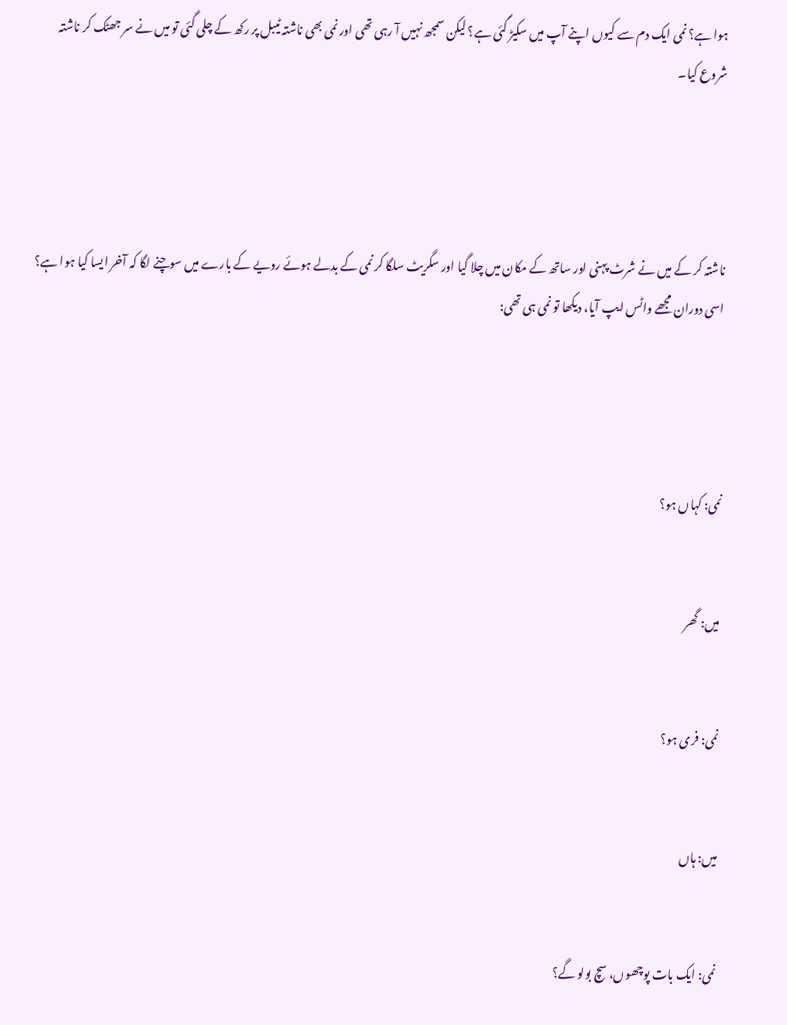ہوا ہے؟ نمی ایک دم سے کیوں اپنے آپ میں سکیڑ گئی ہے؟ لیکن سمجھ نہیں آ رہی تھی اور نمی بھی ناشتہ ٹیبل پر رکھ کے چلی گئی تو میں نے سر جھٹک کر ناشتہ شروع کیا۔




ناشتہ کر کے میں نے شرٹ پہنی اور ساتھ کے مکان میں چلا گیا اور سگریٹ سلگا کر نمی کے بدلے ہوئے رویے کے بارے میں سوچنے لگا کہ آخر ایسا کیا ہوا ہے؟ اسی دوران مجھے واٹس ایپ آیا، دیکھا تو نمی ہی تھی:




نمی: کہاں ہو؟


میں: گھر


نمی: فری ہو؟


میں: ہاں


نمی: ایک بات پوچھوں، سچ بولو گے؟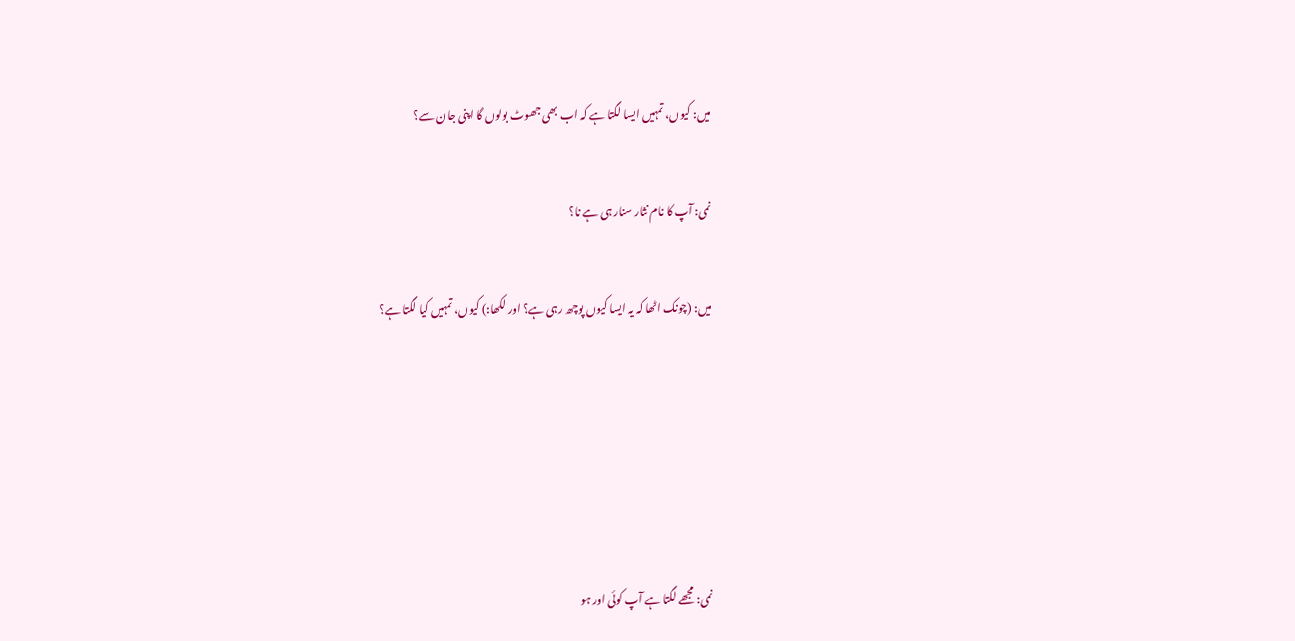میں: کیوں، تمہیں ایسا لگتا ہے کہ اب بھی جھوٹ بولوں گا اپنی جان سے؟


نمی: آپ کا نام نثار سنار ہی ہے نا؟


میں: (چونک اٹھا کہ یہ ایسا کیوں پوچھ رہی ہے؟ اور لکھا:) کیوں، تمہیں کیا لگتا ہے؟








نمی: مجھے لگتا ہے آپ کوئی اور ہو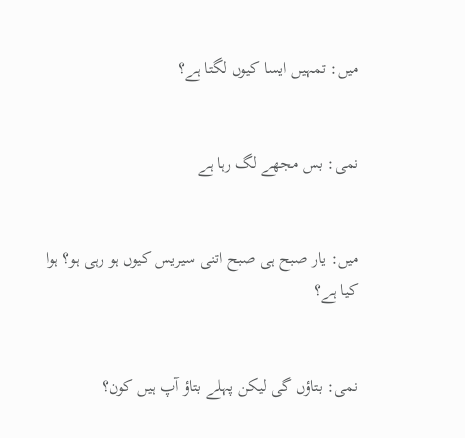میں: تمہیں ایسا کیوں لگتا ہے؟


نمی: بس مجھے لگ رہا ہے


میں: یار صبح ہی صبح اتنی سیریس کیوں ہو رہی ہو؟ ہوا کیا ہے؟


نمی: بتاؤں گی لیکن پہلے بتاؤ آپ ہیں کون؟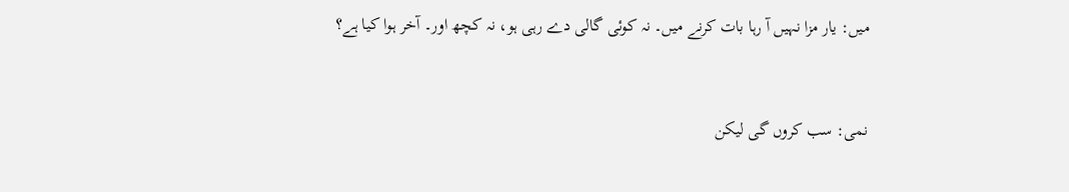میں: یار مزا نہیں آ رہا بات کرنے میں۔ نہ کوئی گالی دے رہی ہو، نہ کچھ اور۔ آخر ہوا کیا ہے؟


نمی: سب کروں گی لیکن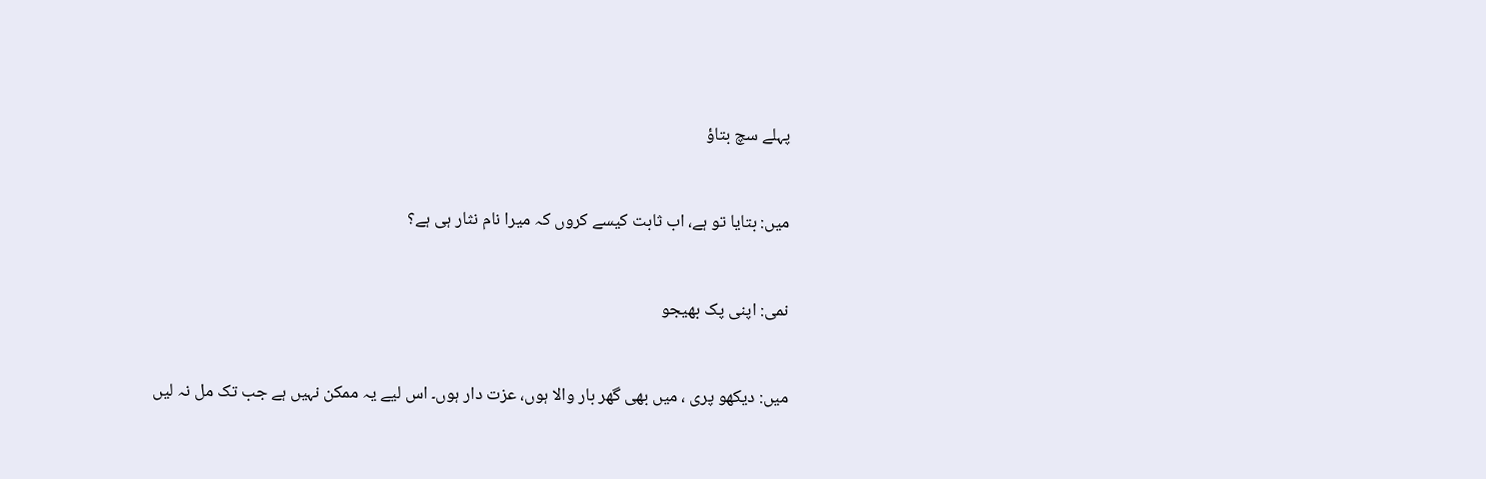پہلے سچ بتاؤ


میں: بتایا تو ہے، اب ثابت کیسے کروں کہ میرا نام نثار ہی ہے؟


نمی: اپنی پک بھیجو


میں: دیکھو پری ، میں بھی گھر بار والا ہوں، عزت دار ہوں۔ اس لیے یہ ممکن نہیں ہے جب تک مل نہ لیں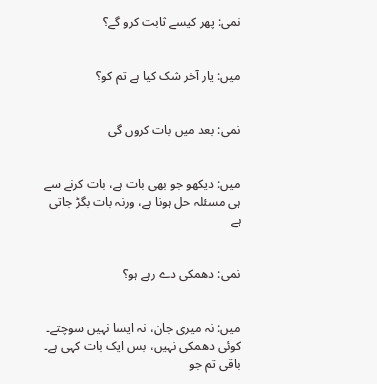نمی: پھر کیسے ثابت کرو گے؟


میں: یار آخر شک کیا ہے تم کو؟


نمی: بعد میں بات کروں گی


میں: دیکھو جو بھی بات ہے، بات کرنے سے ہی مسئلہ حل ہونا ہے، ورنہ بات بگڑ جاتی ہے


نمی: دھمکی دے رہے ہو؟


میں: نہ میری جان، نہ ایسا نہیں سوچتے۔ کوئی دھمکی نہیں، بس ایک بات کہی ہے۔ باقی تم جو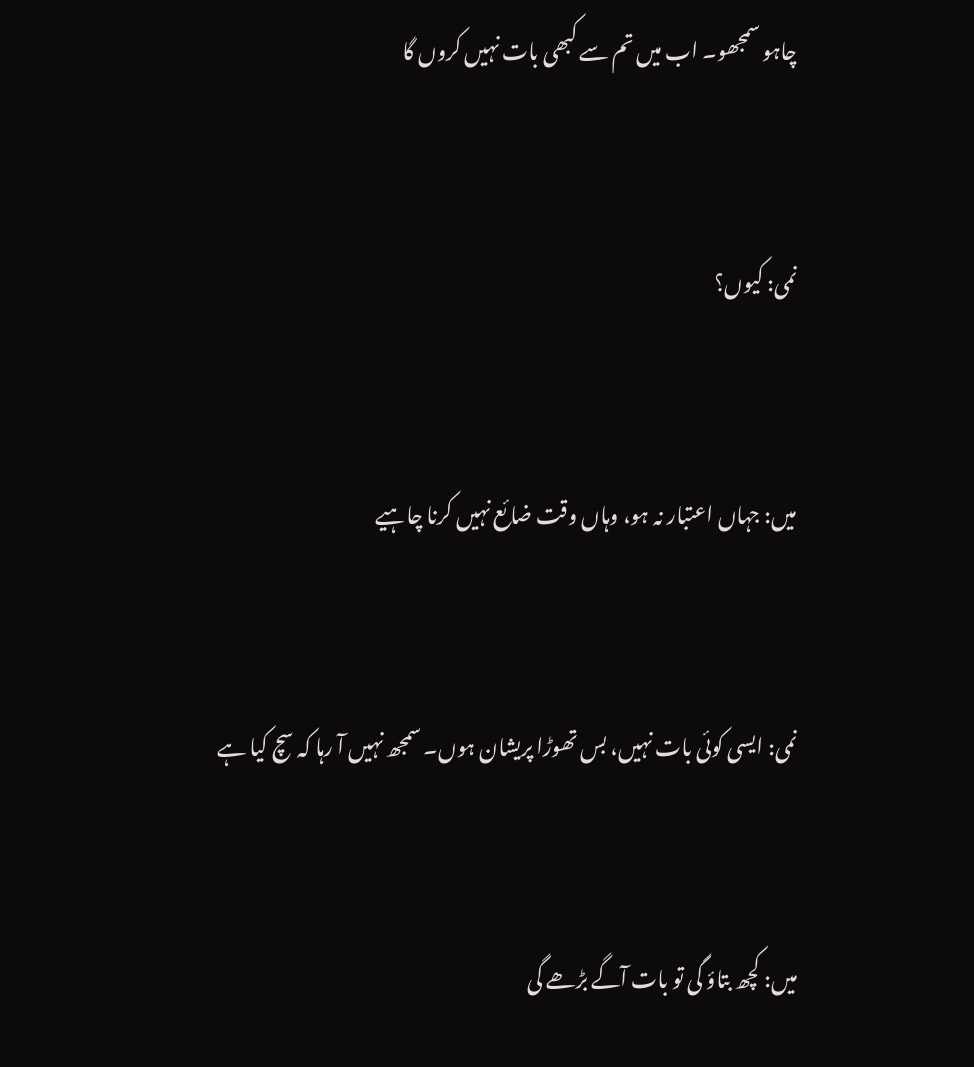چاہو سمجھو۔ اب میں تم سے کبھی بات نہیں کروں گا


نمی: کیوں؟


میں: جہاں اعتبار نہ ہو، وہاں وقت ضائع نہیں کرنا چاہیے


نمی: ایسی کوئی بات نہیں، بس تھوڑا پریشان ہوں۔ سمجھ نہیں آ رہا کہ سچ کیا ہے


میں: کچھ بتاؤ گی تو بات آگے بڑھے گی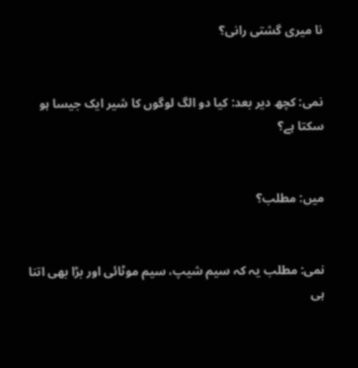نا میری گشتی رانی؟


نمی: کچھ دیر بعد: کیا دو الگ لوگوں کا شیر ایک جیسا ہو سکتا ہے؟


میں: مطلب؟


نمی: مطلب یہ کہ سیم شیپ، سیم موٹائی اور بڑا بھی اتنا ہی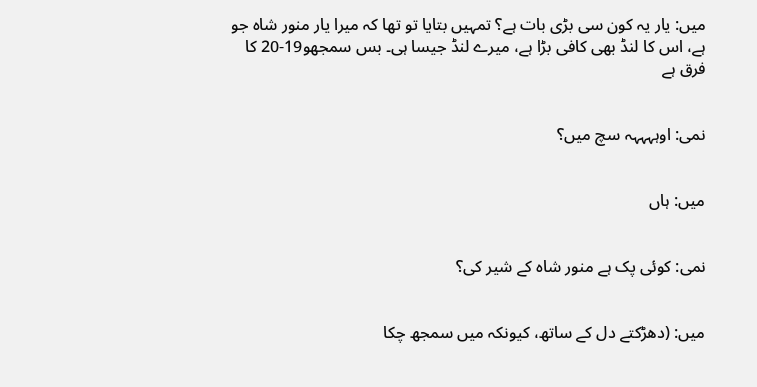میں: یار یہ کون سی بڑی بات ہے؟ تمہیں بتایا تو تھا کہ میرا یار منور شاہ جو ہے، اس کا لنڈ بھی کافی بڑا ہے، میرے لنڈ جیسا ہی۔ بس سمجھو19-20 کا فرق ہے


نمی: اوہہہہہ سچ میں؟


میں: ہاں


نمی: کوئی پک ہے منور شاہ کے شیر کی؟


میں: (دھڑکتے دل کے ساتھ، کیونکہ میں سمجھ چکا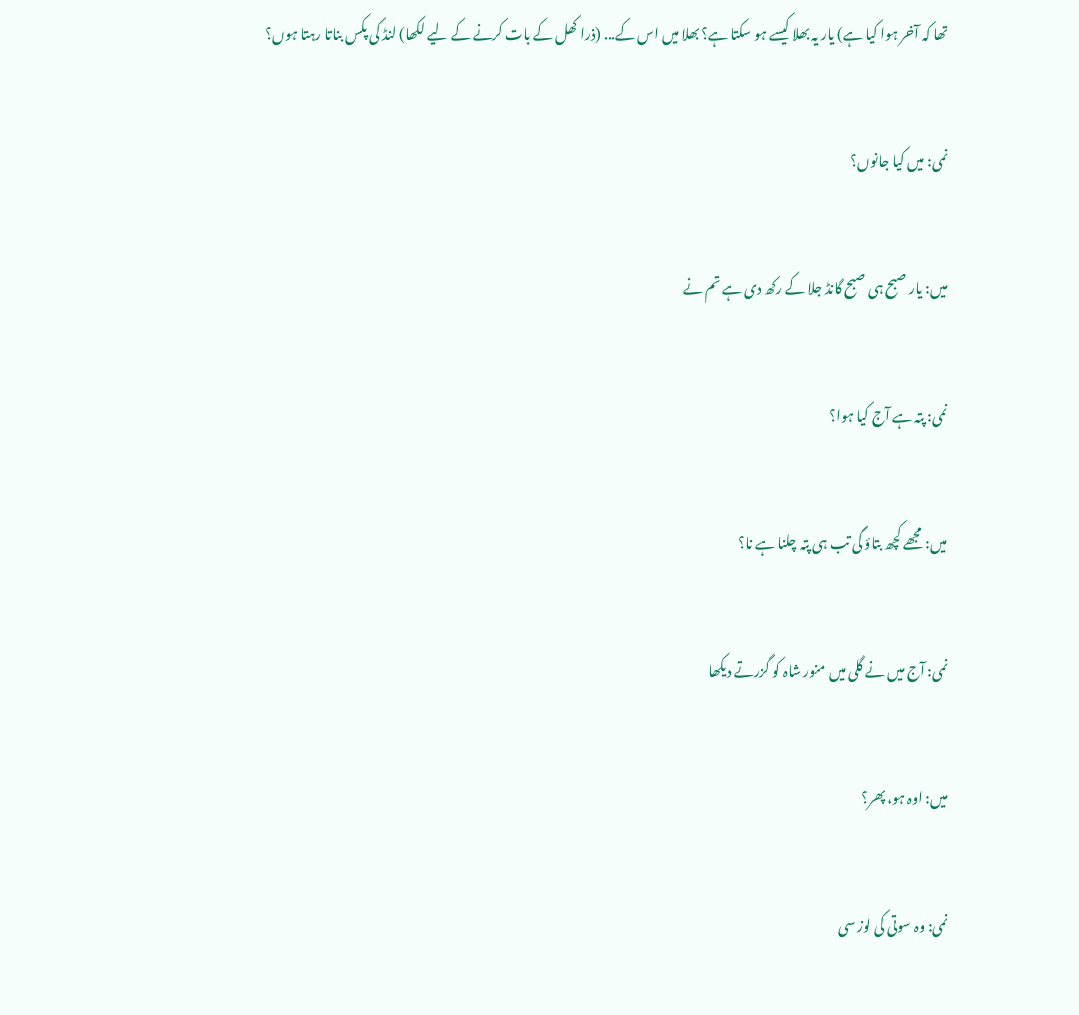تھا کہ آخر ہوا کیا ہے) یار یہ بھلا کیسے ہو سکتا ہے؟ بھلا میں اس کے... (ذرا کھل کے بات کرنے کے لیے لکھا) لنڈ کی پکس بناتا رہتا ہوں؟


نمی: میں کیا جانوں؟


میں: یار صبح ہی صبح گانڈ جلا کے رکھ دی ہے تم نے


نمی: پتہ ہے آج کیا ہوا؟


میں: مجھے کچھ بتاؤ گی تب ہی پتہ چلنا ہے نا؟


نمی: آج میں نے گلی میں منور شاہ کو گزرتے دیکھا


میں: اوہ ہو، پھر؟


نمی: وہ سوتی کی لوز سی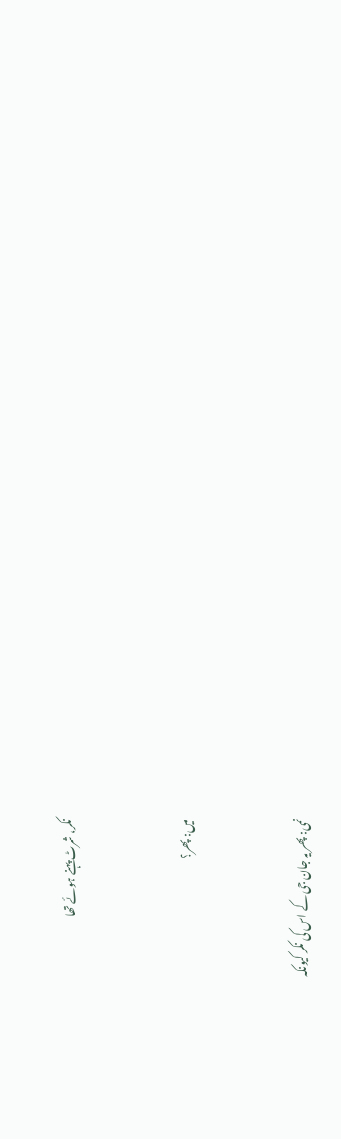نکر، شرٹ پہنے ہوئے تھا


میں: پھر؟


نمی: پھر یہ جان جی کے اس کی نکر کیونکہ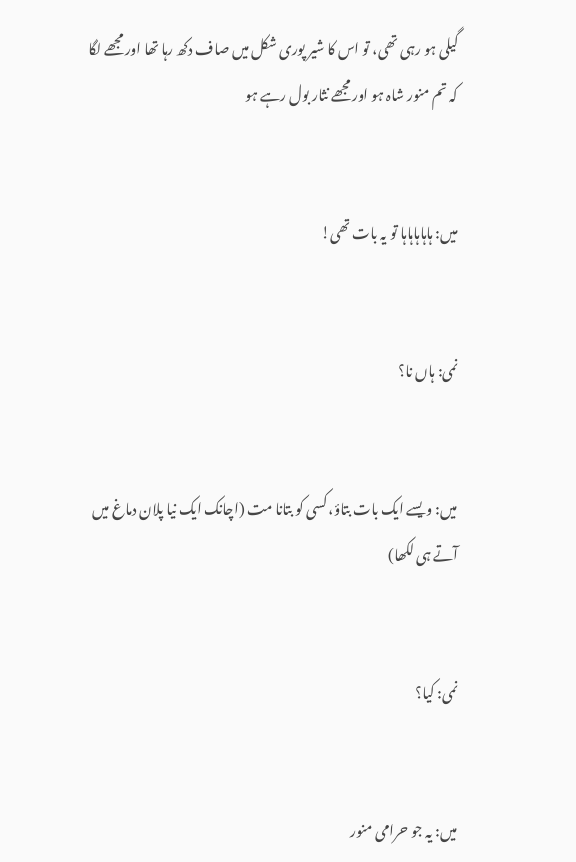گیلی ہو رہی تھی، تو اس کا شیر پوری شکل میں صاف دکھ رہا تھا اور مجھے لگا کہ تم منور شاہ ہو اور مجھے نثار بول رہے ہو


میں: ہاہاہاہاہا تو یہ بات تھی!


نمی: ہاں نا؟


میں: ویسے ایک بات بتاؤ، کسی کو بتانا مت (اچانک ایک نیا پلان دماغ میں آتے ہی لکھا)


نمی: کیا؟


میں: یہ جو حرامی منور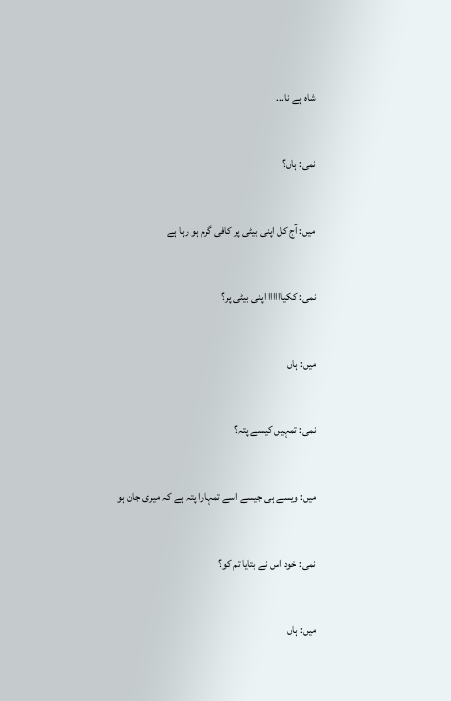شاہ ہے نا...


نمی: ہاں؟


میں: آج کل اپنی بیٹی پر کافی گرم ہو رہا ہے


نمی: ککیاااااا اپنی بیٹی پر؟


میں: ہاں


نمی: تمہیں کیسے پتہ؟


میں: ویسے ہی جیسے اسے تمہارا پتہ ہے کہ میری جان ہو


نمی: خود اس نے بتایا تم کو؟


میں: ہاں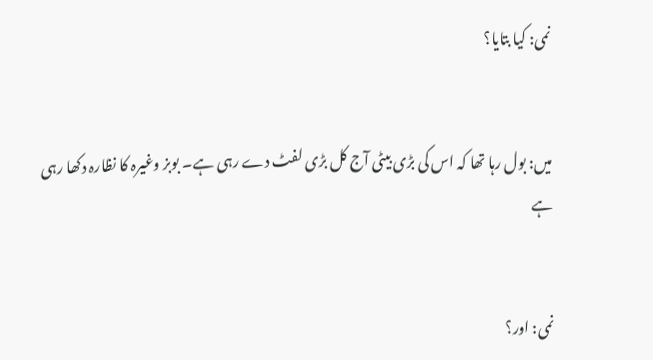نمی: کیا بتایا؟


میں: بول رہا تھا کہ اس کی بڑی بیٹی آج کل بڑی لفٹ دے رہی ہے۔ بوبز وغیرہ کا نظارہ دکھا رہی ہے


نمی: اور؟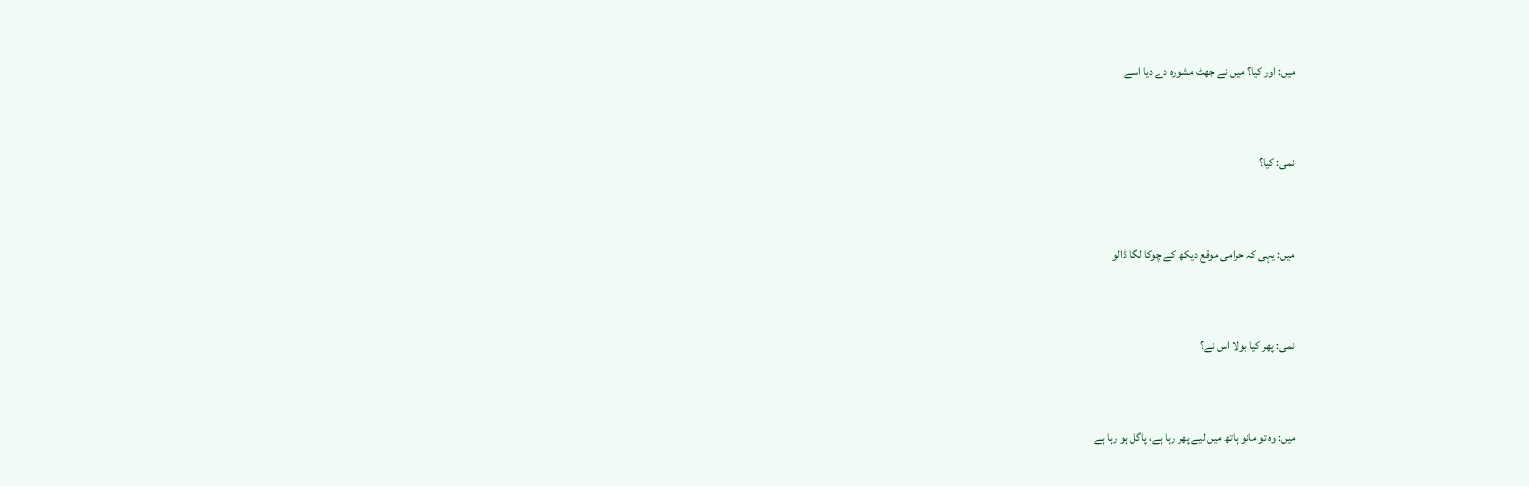میں: اور کیا؟ میں نے جھٹ مشورہ دے دیا اسے


نمی: کیا؟


میں: یہی کہ حرامی موقع دیکھ کے چوکا لگا ڈالو


نمی: پھر کیا بولا اس نے؟


میں: وہ تو مانو ہاتھ میں لیے پھر رہا ہے، پاگل ہو رہا ہے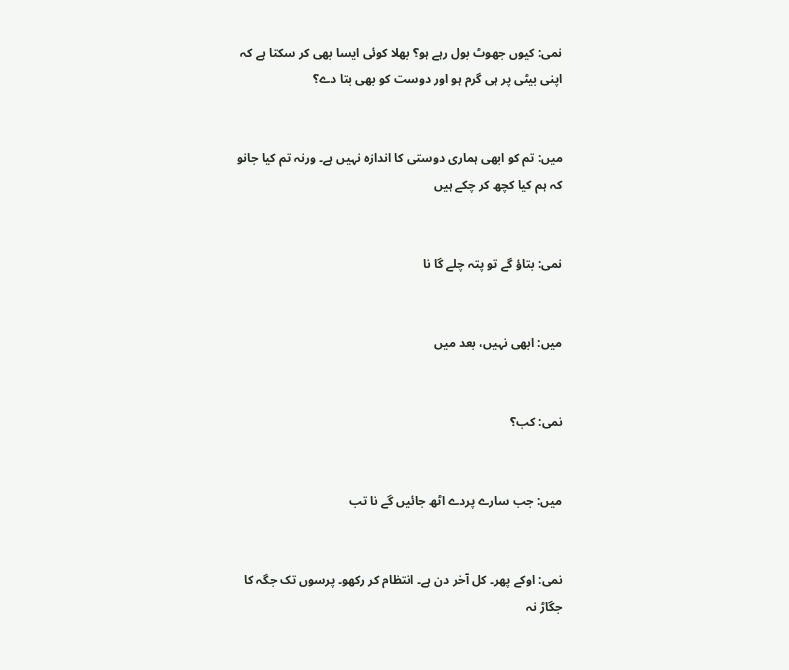نمی: کیوں جھوٹ بول رہے ہو؟ بھلا کوئی ایسا بھی کر سکتا ہے کہ اپنی بیٹی پر ہی گرم ہو اور دوست کو بھی بتا دے؟


میں: تم کو ابھی ہماری دوستی کا اندازہ نہیں ہے۔ ورنہ تم کیا جانو کہ ہم کیا کچھ کر چکے ہیں


نمی: بتاؤ گے تو پتہ چلے گا نا


میں: ابھی نہیں، بعد میں


نمی: کب؟


میں: جب سارے پردے اٹھ جائیں گے نا تب


نمی: اوکے پھر۔ کل آخر دن ہے۔ انتظام کر رکھو۔ پرسوں تک جگہ کا جگاڑ نہ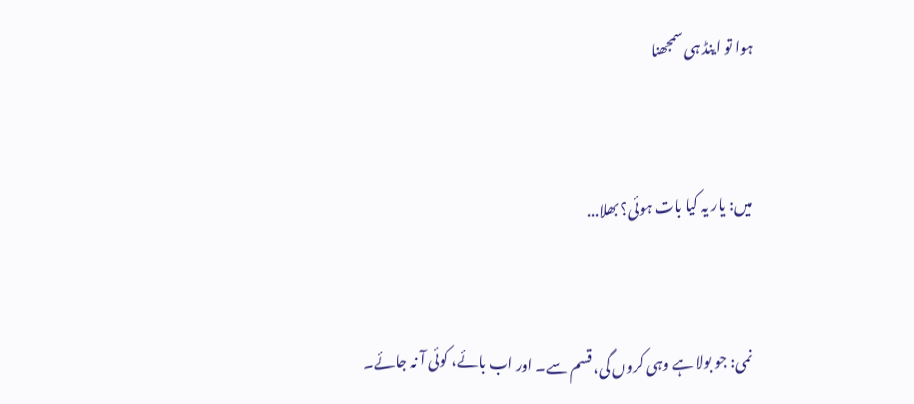ہوا تو اینڈ ہی سمجھنا


میں: یار یہ کیا بات ہوئی؟ بھلا...


نمی: جو بولا ہے وہی کروں گی، قسم سے۔ اور اب بائے، کوئی آ نہ جائے۔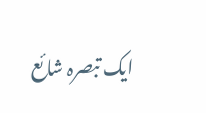ایک تبصرہ شائع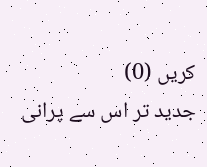کریں (0)
جدید تر اس سے پرانی